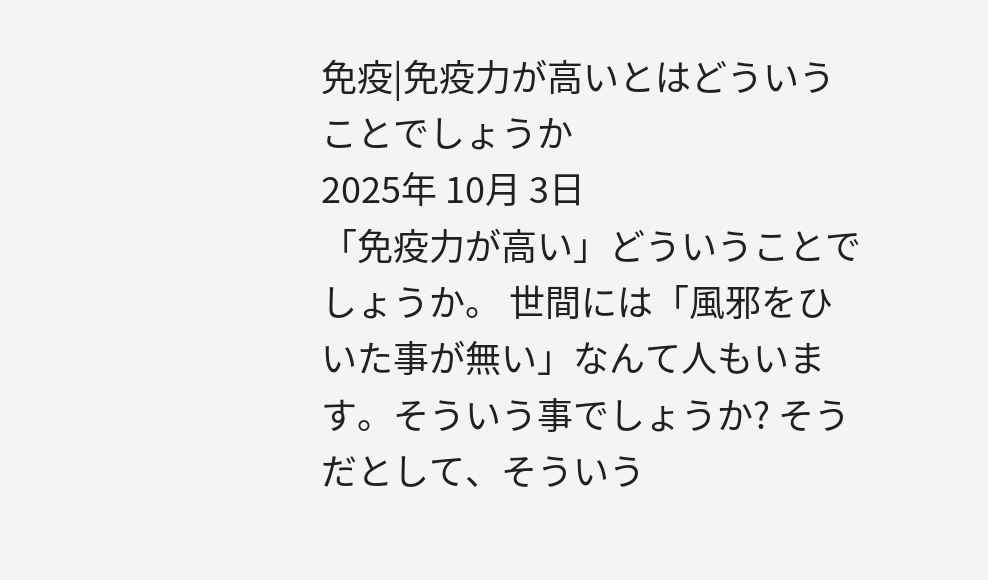免疫|免疫力が高いとはどういうことでしょうか
2025年 10月 3日
「免疫力が高い」どういうことでしょうか。 世間には「風邪をひいた事が無い」なんて人もいます。そういう事でしょうか? そうだとして、そういう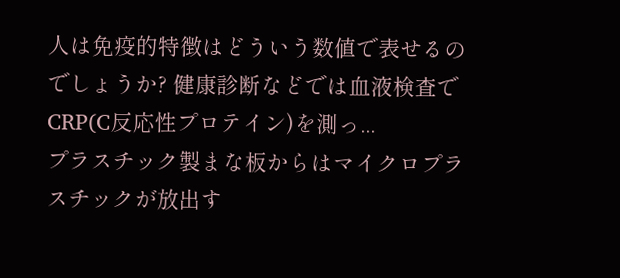人は免疫的特徴はどういう数値で表せるのでしょうか? 健康診断などでは血液検査でCRP(C反応性プロテイン)を測っ...
プラスチック製まな板からはマイクロプラスチックが放出す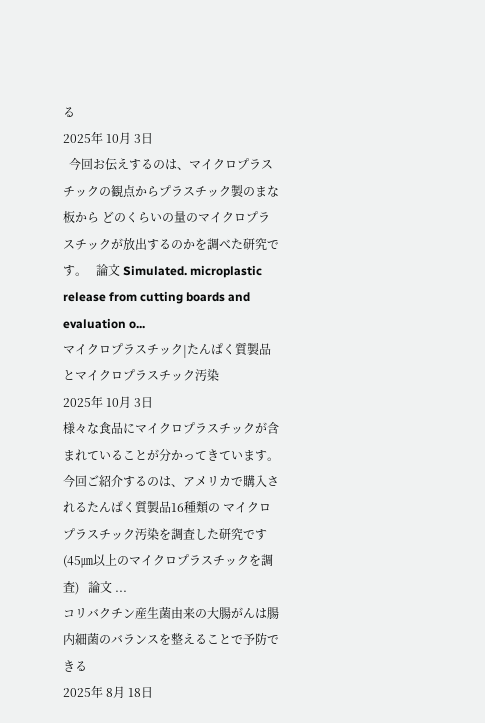る
2025年 10月 3日
  今回お伝えするのは、マイクロプラスチックの観点からプラスチック製のまな板から どのくらいの量のマイクロプラスチックが放出するのかを調べた研究です。   論文 Simulated. microplastic release from cutting boards and evaluation o...
マイクロプラスチック|たんぱく質製品とマイクロプラスチック汚染
2025年 10月 3日
様々な食品にマイクロプラスチックが含まれていることが分かってきています。 今回ご紹介するのは、アメリカで購入されるたんぱく質製品16種類の マイクロプラスチック汚染を調査した研究です(45㎛以上のマイクロプラスチックを調査)   論文 ...
コリバクチン産生菌由来の大腸がんは腸内細菌のバランスを整えることで予防できる
2025年 8月 18日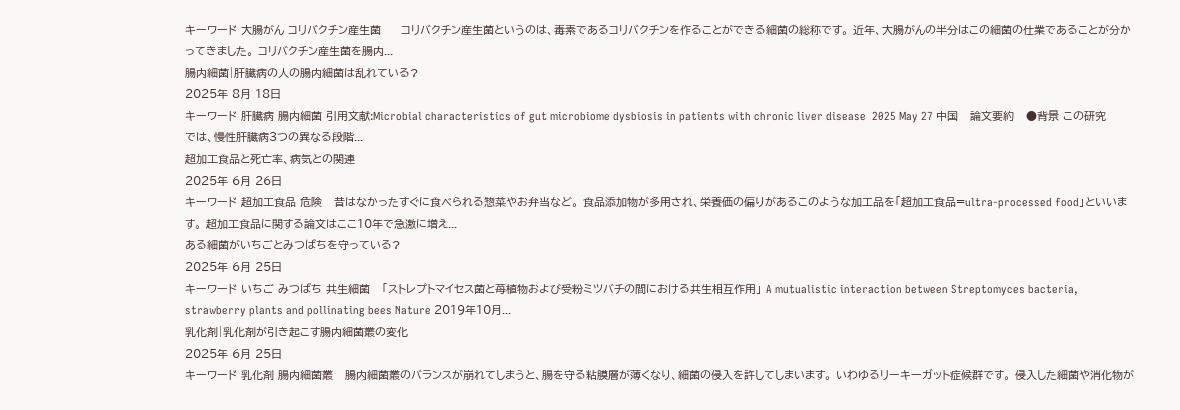キーワード 大腸がん コリバクチン産生菌     コリバクチン産生菌というのは、毒素であるコリバクチンを作ることができる細菌の総称です。 近年、大腸がんの半分はこの細菌の仕業であることが分かってきました。 コリバクチン産生菌を腸内...
腸内細菌|肝臓病の人の腸内細菌は乱れている?
2025年 8月 18日
キーワード 肝臓病 腸内細菌 引用文献:Microbial characteristics of gut microbiome dysbiosis in patients with chronic liver disease  2025 May 27 中国   論文要約   ●背景 この研究では、慢性肝臓病3つの異なる段階...
超加工食品と死亡率、病気との関連
2025年 6月 26日
キーワード 超加工食品 危険   昔はなかったすぐに食べられる惣菜やお弁当など。 食品添加物が多用され、栄養価の偏りがあるこのような加工品を「超加工食品=ultra-processed food」といいます。 超加工食品に関する論文はここ10年で急激に増え...
ある細菌がいちごとみつばちを守っている?
2025年 6月 25日
キーワード いちご みつばち 共生細菌   「ストレプトマイセス菌と苺植物および受粉ミツバチの間における共生相互作用」 A mutualistic interaction between Streptomyces bacteria, strawberry plants and pollinating bees Nature 2019年10月...
乳化剤|乳化剤が引き起こす腸内細菌叢の変化
2025年 6月 25日
キーワード 乳化剤 腸内細菌叢   腸内細菌叢のバランスが崩れてしまうと、腸を守る粘膜層が薄くなり、細菌の侵入を許してしまいます。 いわゆるリーキーガット症候群です。 侵入した細菌や消化物が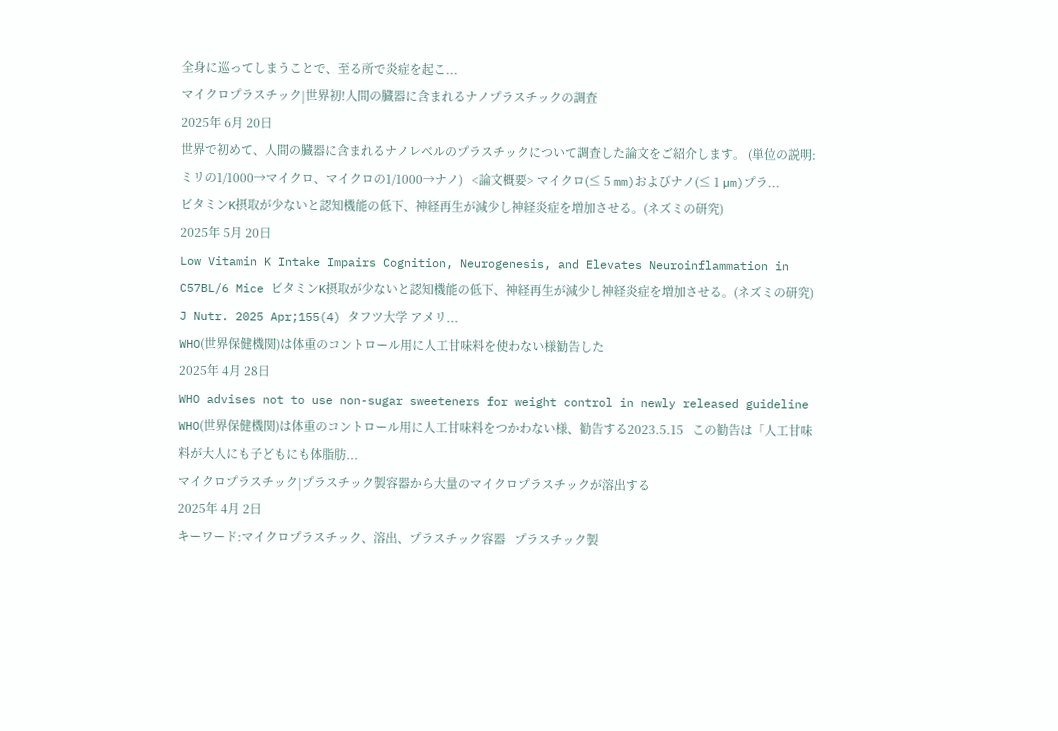全身に巡ってしまうことで、至る所で炎症を起こ...
マイクロプラスチック|世界初!人間の臓器に含まれるナノプラスチックの調査
2025年 6月 20日
世界で初めて、人間の臓器に含まれるナノレベルのプラスチックについて調査した論文をご紹介します。 (単位の説明:ミリの1/1000→マイクロ、マイクロの1/1000→ナノ)   <論文概要> マイクロ(≤ 5 mm)およびナノ(≤ 1 µm)プラ...
ビタミンK摂取が少ないと認知機能の低下、神経再生が減少し神経炎症を増加させる。(ネズミの研究)
2025年 5月 20日
Low Vitamin K Intake Impairs Cognition, Neurogenesis, and Elevates Neuroinflammation in C57BL/6 Mice ビタミンK摂取が少ないと認知機能の低下、神経再生が減少し神経炎症を増加させる。(ネズミの研究)  J Nutr. 2025 Apr;155(4) タフツ大学 アメリ...
WHO(世界保健機関)は体重のコントロール用に人工甘味料を使わない様勧告した
2025年 4月 28日
WHO advises not to use non-sugar sweeteners for weight control in newly released guideline   WHO(世界保健機関)は体重のコントロール用に人工甘味料をつかわない様、勧告する2023.5.15   この勧告は「人工甘味料が大人にも子どもにも体脂肪...
マイクロプラスチック|プラスチック製容器から大量のマイクロプラスチックが溶出する
2025年 4月 2日
キーワード:マイクロプラスチック、溶出、プラスチック容器   プラスチック製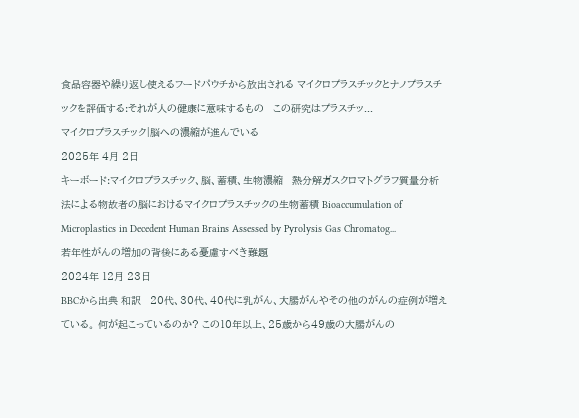食品容器や繰り返し使えるフードパウチから放出される マイクロプラスチックとナノプラスチックを評価する:それが人の健康に意味するもの   この研究はプラスチッ...
マイクロプラスチック|脳への濃縮が進んでいる
2025年 4月 2日
キーボード:マイクロプラスチック、脳、蓄積、生物濃縮   熱分解ガスクロマトグラフ質量分析法による物故者の脳におけるマイクロプラスチックの生物蓄積 Bioaccumulation of Microplastics in Decedent Human Brains Assessed by Pyrolysis Gas Chromatog...
若年性がんの増加の背後にある憂慮すべき難題
2024年 12月 23日
BBCから出典 和訳   20代、30代、40代に乳がん、大腸がんやその他のがんの症例が増えている。 何が起こっているのか? この10年以上、25歳から49歳の大腸がんの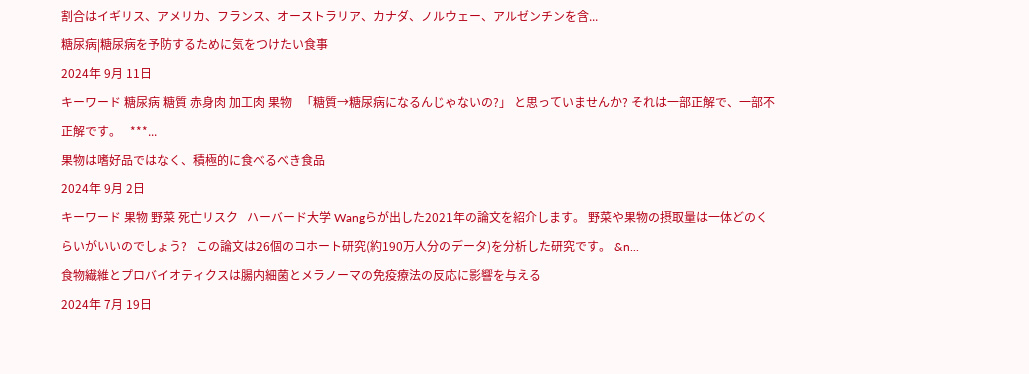割合はイギリス、アメリカ、フランス、オーストラリア、カナダ、ノルウェー、アルゼンチンを含...
糖尿病|糖尿病を予防するために気をつけたい食事
2024年 9月 11日
キーワード 糖尿病 糖質 赤身肉 加工肉 果物   「糖質→糖尿病になるんじゃないの?」 と思っていませんか? それは一部正解で、一部不正解です。   ***...
果物は嗜好品ではなく、積極的に食べるべき食品
2024年 9月 2日
キーワード 果物 野菜 死亡リスク   ハーバード大学 Wangらが出した2021年の論文を紹介します。 野菜や果物の摂取量は一体どのくらいがいいのでしょう?   この論文は26個のコホート研究(約190万人分のデータ)を分析した研究です。 &n...
食物繊維とプロバイオティクスは腸内細菌とメラノーマの免疫療法の反応に影響を与える
2024年 7月 19日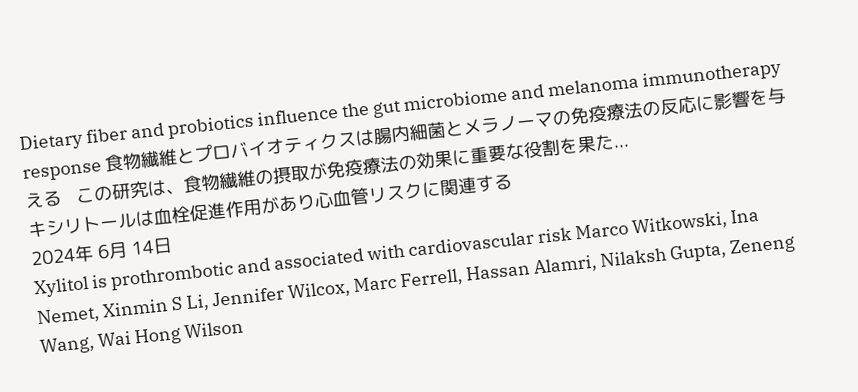Dietary fiber and probiotics influence the gut microbiome and melanoma immunotherapy response 食物繊維とプロバイオティクスは腸内細菌とメラノーマの免疫療法の反応に影響を与える   この研究は、食物繊維の摂取が免疫療法の効果に重要な役割を果た...
キシリトールは血栓促進作用があり心血管リスクに関連する
2024年 6月 14日
Xylitol is prothrombotic and associated with cardiovascular risk Marco Witkowski, Ina Nemet, Xinmin S Li, Jennifer Wilcox, Marc Ferrell, Hassan Alamri, Nilaksh Gupta, Zeneng Wang, Wai Hong Wilson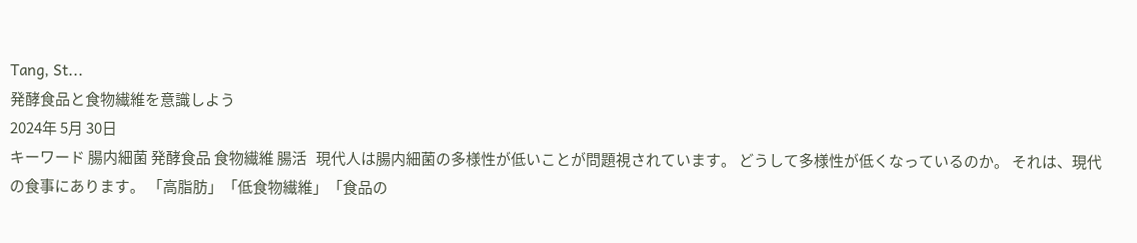Tang, St...
発酵食品と食物繊維を意識しよう
2024年 5月 30日
キーワード 腸内細菌 発酵食品 食物繊維 腸活   現代人は腸内細菌の多様性が低いことが問題視されています。 どうして多様性が低くなっているのか。 それは、現代の食事にあります。 「高脂肪」「低食物繊維」「食品の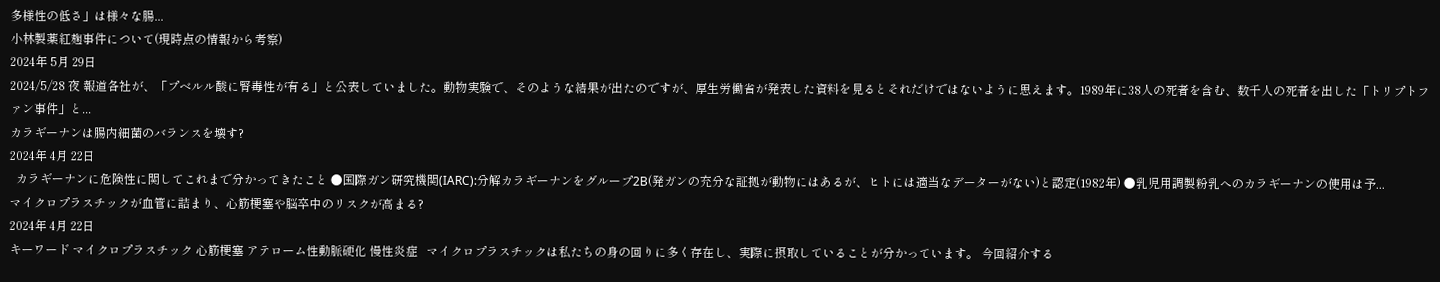多様性の低さ」は様々な腸...
小林製薬紅麹事件について(現時点の情報から考察)
2024年 5月 29日
2024/5/28 夜 報道各社が、「プベルル酸に腎毒性が有る」と公表していました。動物実験で、そのような結果が出たのですが、厚生労働省が発表した資料を見るとそれだけではないように思えます。1989年に38人の死者を含む、数千人の死者を出した「トリプトファン事件」と...
カラギーナンは腸内細菌のバランスを壊す?
2024年 4月 22日
  カラギーナンに危険性に関してこれまで分かってきたこと ●国際ガン研究機関(IARC):分解カラギーナンをグループ2B(発ガンの充分な証拠が動物にはあるが、ヒトには適当なデーターがない)と認定(1982年) ●乳児用調製粉乳へのカラギーナンの使用は予...
マイクロプラスチックが血管に詰まり、心筋梗塞や脳卒中のリスクが高まる?
2024年 4月 22日
キーワード マイクロプラスチック 心筋梗塞 アテローム性動脈硬化 慢性炎症   マイクロプラスチックは私たちの身の回りに多く存在し、実際に摂取していることが分かっています。 今回紹介する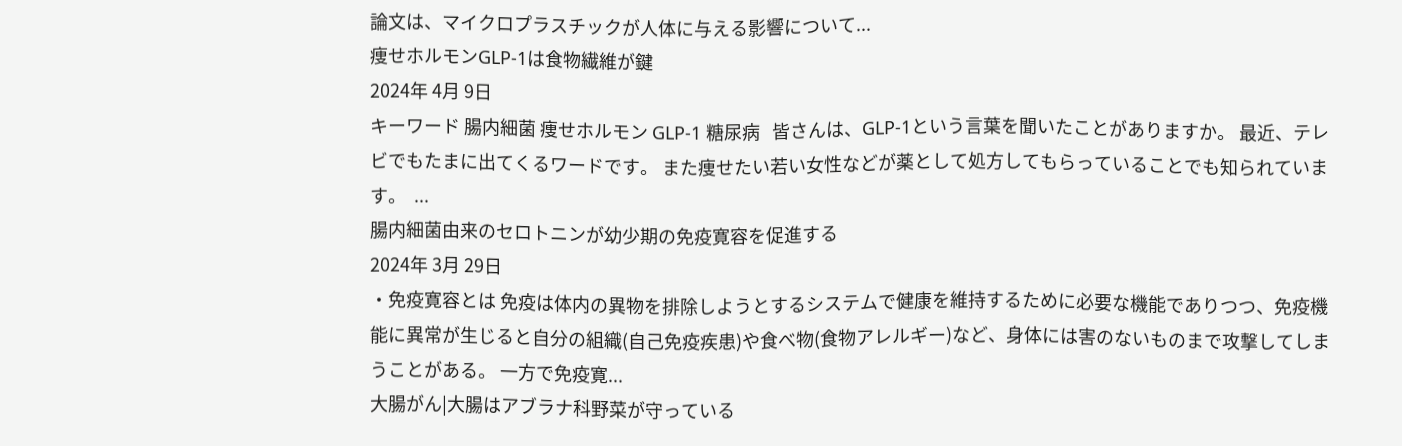論文は、マイクロプラスチックが人体に与える影響について...
痩せホルモンGLP-1は食物繊維が鍵
2024年 4月 9日
キーワード 腸内細菌 痩せホルモン GLP-1 糖尿病   皆さんは、GLP-1という言葉を聞いたことがありますか。 最近、テレビでもたまに出てくるワードです。 また痩せたい若い女性などが薬として処方してもらっていることでも知られています。  ...
腸内細菌由来のセロトニンが幼少期の免疫寛容を促進する
2024年 3月 29日
・免疫寛容とは 免疫は体内の異物を排除しようとするシステムで健康を維持するために必要な機能でありつつ、免疫機能に異常が生じると自分の組織(自己免疫疾患)や食べ物(食物アレルギー)など、身体には害のないものまで攻撃してしまうことがある。 一方で免疫寛...
大腸がん|大腸はアブラナ科野菜が守っている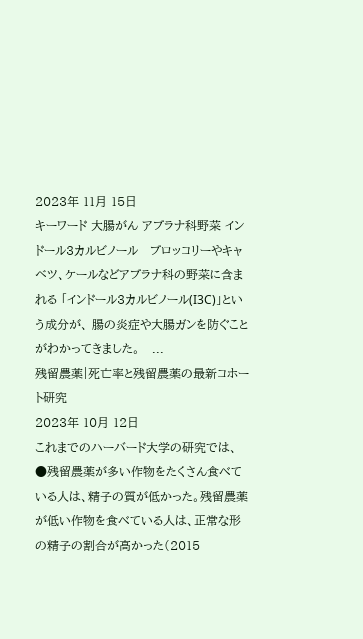2023年 11月 15日
キーワード 大腸がん アブラナ科野菜 インドール3カルビノール   ブロッコリーやキャベツ、ケールなどアブラナ科の野菜に含まれる 「インドール3カルビノール(I3C)」という成分が、 腸の炎症や大腸ガンを防ぐことがわかってきました。   ...
残留農薬|死亡率と残留農薬の最新コホート研究
2023年 10月 12日
これまでのハーバード大学の研究では、 ●残留農薬が多い作物をたくさん食べている人は、精子の質が低かった。残留農薬が低い作物を食べている人は、正常な形の精子の割合が高かった(2015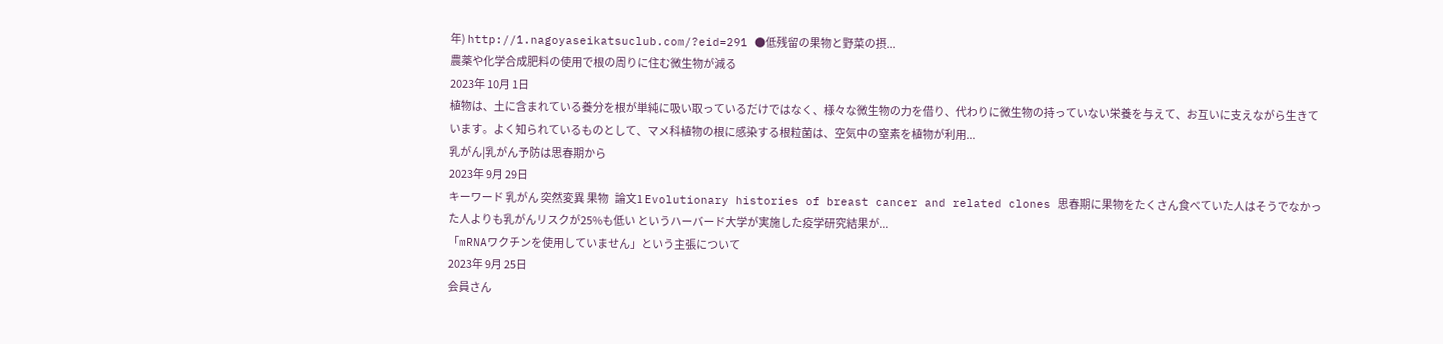年) http://1.nagoyaseikatsuclub.com/?eid=291 ●低残留の果物と野菜の摂...
農薬や化学合成肥料の使用で根の周りに住む微生物が減る
2023年 10月 1日
植物は、土に含まれている養分を根が単純に吸い取っているだけではなく、様々な微生物の力を借り、代わりに微生物の持っていない栄養を与えて、お互いに支えながら生きています。よく知られているものとして、マメ科植物の根に感染する根粒菌は、空気中の窒素を植物が利用...
乳がん|乳がん予防は思春期から
2023年 9月 29日
キーワード 乳がん 突然変異 果物   論文1 Evolutionary histories of breast cancer and related clones 思春期に果物をたくさん食べていた人はそうでなかった人よりも乳がんリスクが25%も低い というハーバード大学が実施した疫学研究結果が...
「mRNAワクチンを使用していません」という主張について
2023年 9月 25日
会員さん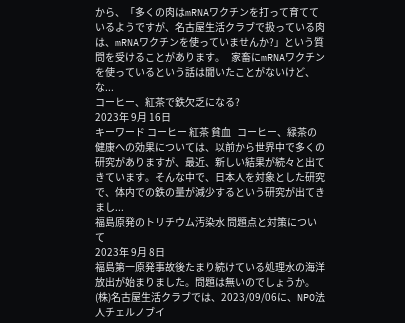から、「多くの肉はmRNAワクチンを打って育てているようですが、名古屋生活クラブで扱っている肉は、mRNAワクチンを使っていませんか?」という質問を受けることがあります。   家畜にmRNAワクチンを使っているという話は聞いたことがないけど、な...
コーヒー、紅茶で鉄欠乏になる?
2023年 9月 16日
キーワード コーヒー 紅茶 貧血   コーヒー、緑茶の健康への効果については、以前から世界中で多くの研究がありますが、最近、新しい結果が続々と出てきています。そんな中で、日本人を対象とした研究で、体内での鉄の量が減少するという研究が出てきまし...
福島原発のトリチウム汚染水 問題点と対策について
2023年 9月 8日
福島第一原発事故後たまり続けている処理水の海洋放出が始まりました。問題は無いのでしょうか。 (株)名古屋生活クラブでは、2023/09/06に、NPO法人チェルノブイ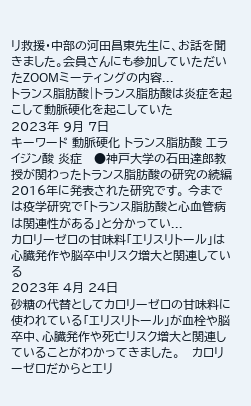リ救援・中部の河田昌東先生に、お話を聞きました。会員さんにも参加していただいたZOOMミーティングの内容...
トランス脂肪酸|トランス脂肪酸は炎症を起こして動脈硬化を起こしていた
2023年 9月 7日
キーワード 動脈硬化 トランス脂肪酸 エライジン酸 炎症   ●神戸大学の石田達郎教授が関わったトランス脂肪酸の研究の続編   2016年に発表された研究です。 今までは疫学研究で「トランス脂肪酸と心血管病は関連性がある」と分かってい...
カロリーゼロの甘味料「エリスリトール」は心臓発作や脳卒中リスク増大と関連している
2023年 4月 24日
砂糖の代替としてカロリーゼロの甘味料に使われている「エリスリトール」が血栓や脳卒中、心臓発作や死亡リスク増大と関連していることがわかってきました。   カロリーゼロだからとエリ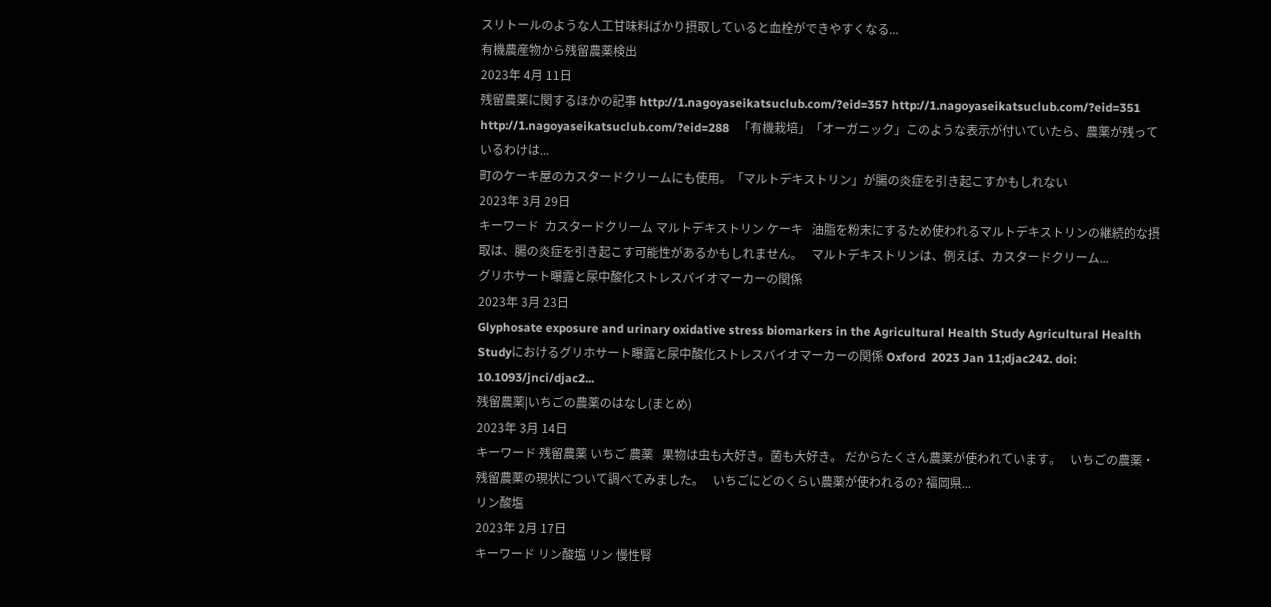スリトールのような人工甘味料ばかり摂取していると血栓ができやすくなる...
有機農産物から残留農薬検出
2023年 4月 11日
残留農薬に関するほかの記事 http://1.nagoyaseikatsuclub.com/?eid=357 http://1.nagoyaseikatsuclub.com/?eid=351 http://1.nagoyaseikatsuclub.com/?eid=288   「有機栽培」「オーガニック」このような表示が付いていたら、農薬が残っているわけは...
町のケーキ屋のカスタードクリームにも使用。「マルトデキストリン」が腸の炎症を引き起こすかもしれない
2023年 3月 29日
キーワード  カスタードクリーム マルトデキストリン ケーキ   油脂を粉末にするため使われるマルトデキストリンの継続的な摂取は、腸の炎症を引き起こす可能性があるかもしれません。   マルトデキストリンは、例えば、カスタードクリーム...
グリホサート曝露と尿中酸化ストレスバイオマーカーの関係
2023年 3月 23日
Glyphosate exposure and urinary oxidative stress biomarkers in the Agricultural Health Study Agricultural Health Studyにおけるグリホサート曝露と尿中酸化ストレスバイオマーカーの関係 Oxford  2023 Jan 11;djac242. doi: 10.1093/jnci/djac2...
残留農薬|いちごの農薬のはなし(まとめ)
2023年 3月 14日
キーワード 残留農薬 いちご 農薬   果物は虫も大好き。菌も大好き。 だからたくさん農薬が使われています。   いちごの農薬・残留農薬の現状について調べてみました。   いちごにどのくらい農薬が使われるの? 福岡県...
リン酸塩
2023年 2月 17日
キーワード リン酸塩 リン 慢性腎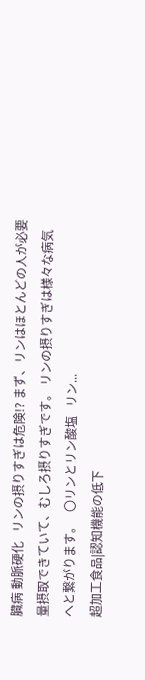臓病 動脈硬化   リンの摂りすぎは危険!? まず、リンはほとんどの人が必要量摂取できていて、むしろ摂りすぎです。 リンの摂りすぎは様々な病気へと繋がります。   〇リンとリン酸塩   リン...
超加工食品|認知機能の低下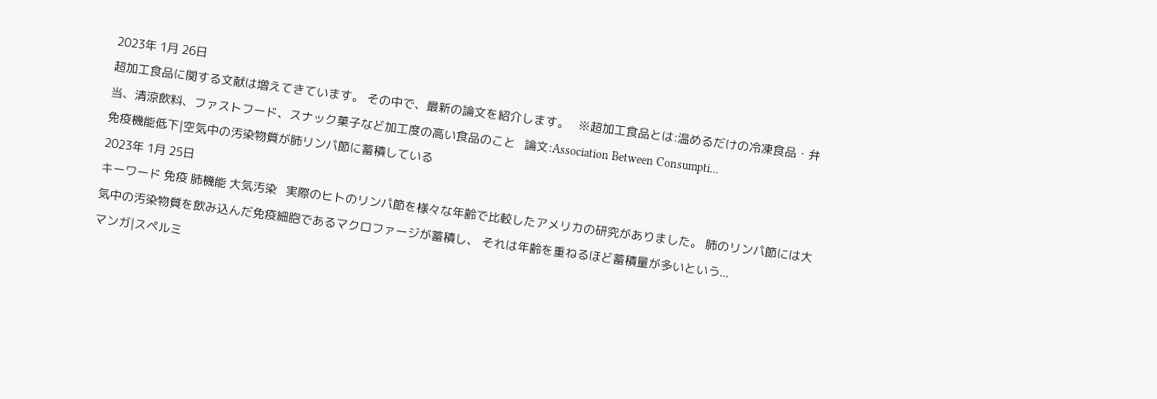2023年 1月 26日
超加工食品に関する文献は増えてきています。 その中で、最新の論文を紹介します。   ※超加工食品とは:温めるだけの冷凍食品・弁当、清涼飲料、ファストフード、スナック菓子など加工度の高い食品のこと   論文:Association Between Consumpti...
免疫機能低下|空気中の汚染物質が肺リンパ節に蓄積している
2023年 1月 25日
キーワード 免疫 肺機能 大気汚染   実際のヒトのリンパ節を様々な年齢で比較したアメリカの研究がありました。 肺のリンパ節には大気中の汚染物質を飲み込んだ免疫細胞であるマクロファージが蓄積し、 それは年齢を重ねるほど蓄積量が多いという...
マンガ|スペルミ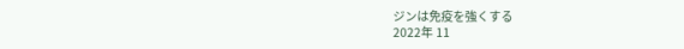ジンは免疫を強くする
2022年 11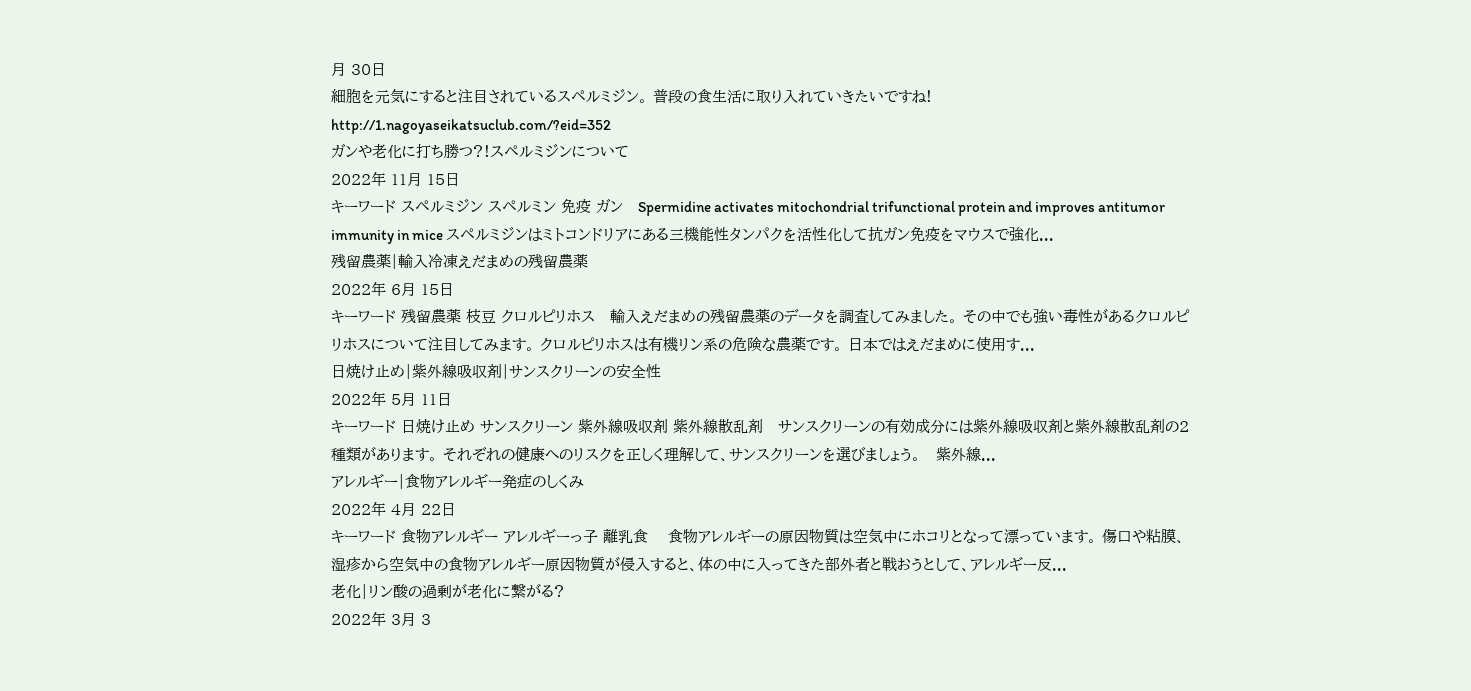月 30日
細胞を元気にすると注目されているスペルミジン。 普段の食生活に取り入れていきたいですね!   http://1.nagoyaseikatsuclub.com/?eid=352
ガンや老化に打ち勝つ?!スペルミジンについて
2022年 11月 15日
キーワード スペルミジン スペルミン 免疫 ガン   Spermidine activates mitochondrial trifunctional protein and improves antitumor immunity in mice スペルミジンはミトコンドリアにある三機能性タンパクを活性化して抗ガン免疫をマウスで強化...
残留農薬|輸入冷凍えだまめの残留農薬
2022年 6月 15日
キーワード 残留農薬 枝豆 クロルピリホス   輸入えだまめの残留農薬のデータを調査してみました。 その中でも強い毒性があるクロルピリホスについて注目してみます。 クロルピリホスは有機リン系の危険な農薬です。 日本ではえだまめに使用す...
日焼け止め|紫外線吸収剤|サンスクリーンの安全性
2022年 5月 11日
キーワード 日焼け止め サンスクリーン 紫外線吸収剤 紫外線散乱剤   サンスクリーンの有効成分には紫外線吸収剤と紫外線散乱剤の2種類があります。 それぞれの健康へのリスクを正しく理解して、サンスクリーンを選びましょう。   紫外線...
アレルギー|食物アレルギー発症のしくみ
2022年 4月 22日
キーワード 食物アレルギー アレルギーっ子 離乳食    食物アレルギーの原因物質は空気中にホコリとなって漂っています。 傷口や粘膜、湿疹から空気中の食物アレルギー原因物質が侵入すると、体の中に入ってきた部外者と戦おうとして、アレルギー反...
老化|リン酸の過剰が老化に繋がる?
2022年 3月 3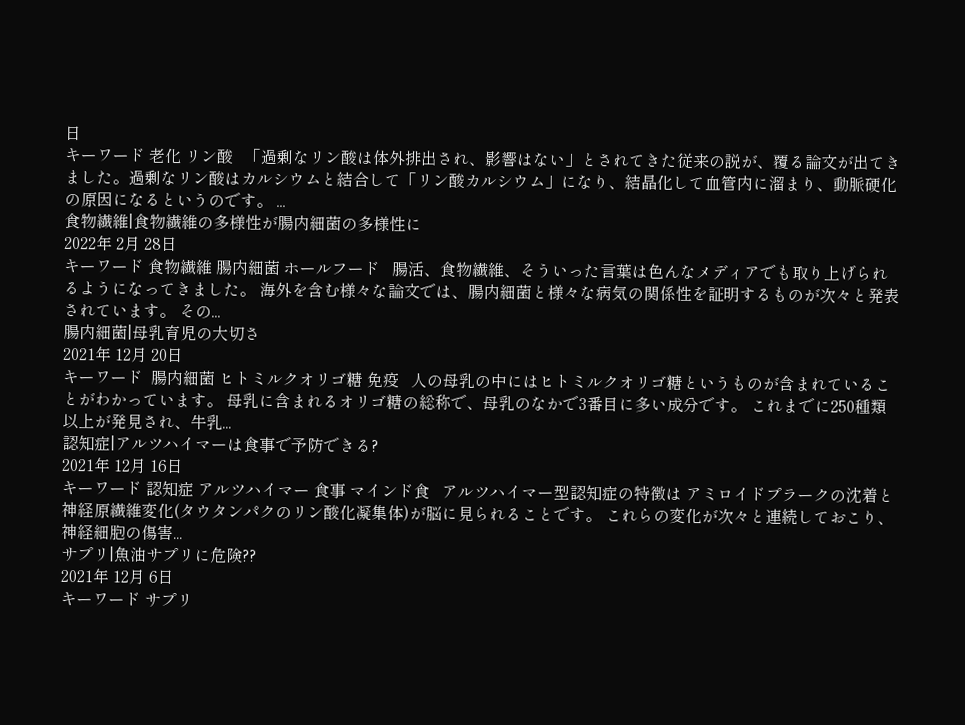日
キーワード 老化 リン酸   「過剰なリン酸は体外排出され、影響はない」とされてきた従来の説が、覆る論文が出てきました。過剰なリン酸はカルシウムと結合して「リン酸カルシウム」になり、結晶化して血管内に溜まり、動脈硬化の原因になるというのです。 ...
食物繊維|食物繊維の多様性が腸内細菌の多様性に
2022年 2月 28日
キーワード 食物繊維 腸内細菌 ホールフード   腸活、食物繊維、そういった言葉は色んなメディアでも取り上げられるようになってきました。 海外を含む様々な論文では、腸内細菌と様々な病気の関係性を証明するものが次々と発表されています。 その...
腸内細菌|母乳育児の大切さ
2021年 12月 20日
キーワード  腸内細菌 ヒトミルクオリゴ糖 免疫   人の母乳の中にはヒトミルクオリゴ糖というものが含まれていることがわかっています。 母乳に含まれるオリゴ糖の総称で、母乳のなかで3番目に多い成分です。 これまでに250種類以上が発見され、牛乳...
認知症|アルツハイマーは食事で予防できる?
2021年 12月 16日
キーワード 認知症 アルツハイマー 食事 マインド食   アルツハイマー型認知症の特徴は アミロイドプラークの沈着と神経原繊維変化(タウタンパクのリン酸化凝集体)が脳に見られることです。 これらの変化が次々と連続しておこり、神経細胞の傷害...
サプリ|魚油サプリに危険??
2021年 12月 6日
キーワード サプリ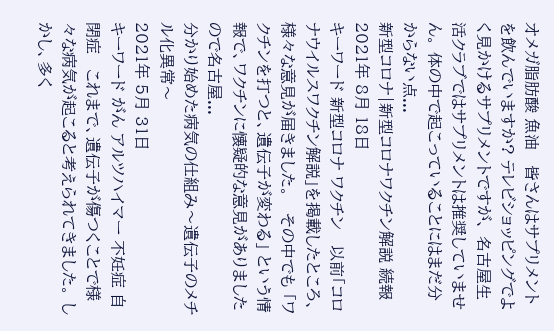オメガ脂肪酸 魚油   皆さんはサプリメントを飲んでいますか? テレビショッピングでよく見かけるサプリメントですが、 名古屋生活クラブではサプリメントは推奨していません。 体の中で起こっていることにはまだ分からない点...
新型コロナ|新型コロナワクチン解説 続報
2021年 8月 18日
キーワード 新型コロナ ワクチン   以前「コロナウイルスワクチン解説」を掲載したところ、様々な意見が届きました。   その中でも 「ワクチンを打つと、遺伝子が変わる」 という情報で、ワクチンに懐疑的な意見がありましたので名古屋...
分かり始めた病気の仕組み〜遺伝子のメチル化異常〜
2021年 5月 31日
キーワード がん アルツハイマー 不妊症 自閉症   これまで、遺伝子が傷つくことで様々な病気が起こると考えられてきました。 しかし、多く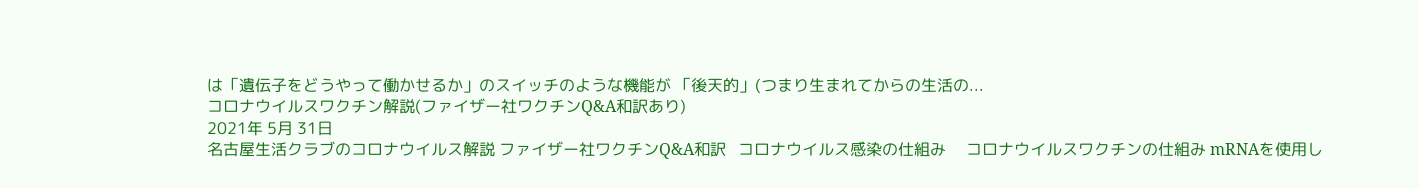は「遺伝子をどうやって働かせるか」のスイッチのような機能が 「後天的」(つまり生まれてからの生活の...
コロナウイルスワクチン解説(ファイザー社ワクチンQ&A和訳あり)
2021年 5月 31日
名古屋生活クラブのコロナウイルス解説 ファイザー社ワクチンQ&A和訳   コロナウイルス感染の仕組み     コロナウイルスワクチンの仕組み mRNAを使用し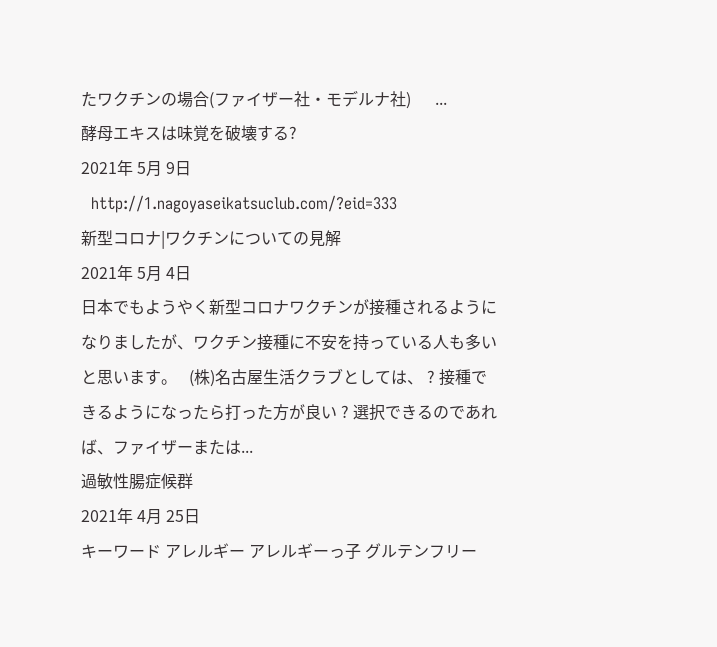たワクチンの場合(ファイザー社・モデルナ社)      ...
酵母エキスは味覚を破壊する?
2021年 5月 9日
  http://1.nagoyaseikatsuclub.com/?eid=333
新型コロナ|ワクチンについての見解
2021年 5月 4日
日本でもようやく新型コロナワクチンが接種されるようになりましたが、ワクチン接種に不安を持っている人も多いと思います。   (株)名古屋生活クラブとしては、 ? 接種できるようになったら打った方が良い ? 選択できるのであれば、ファイザーまたは...
過敏性腸症候群
2021年 4月 25日
キーワード アレルギー アレルギーっ子 グルテンフリー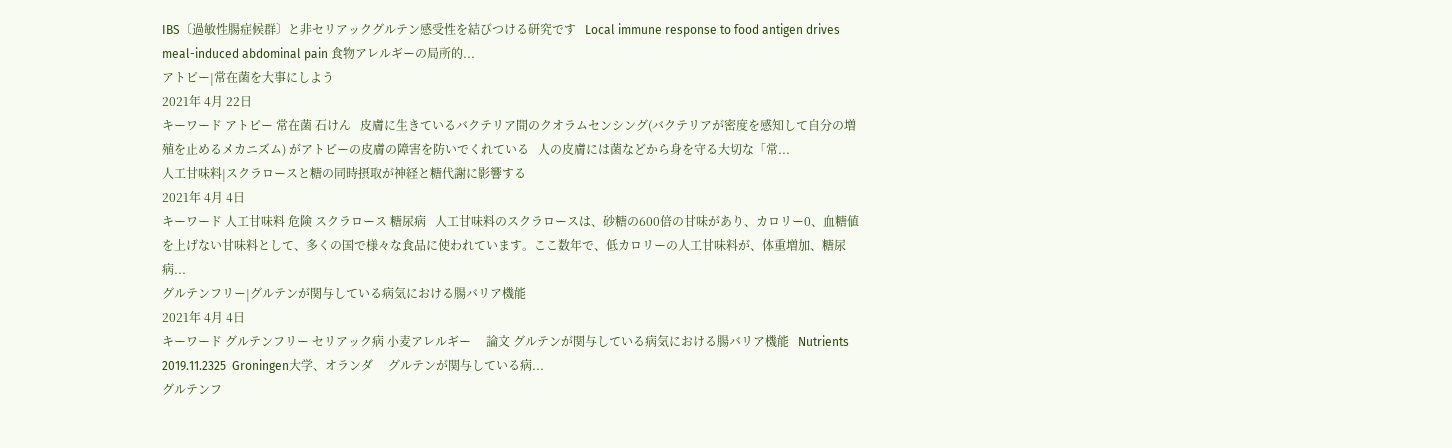IBS〔過敏性腸症候群〕と非セリアックグルテン感受性を結びつける研究です   Local immune response to food antigen drives meal-induced abdominal pain 食物アレルギーの局所的...
アトピー|常在菌を大事にしよう
2021年 4月 22日
キーワード アトピー 常在菌 石けん   皮膚に生きているバクテリア間のクオラムセンシング(バクテリアが密度を感知して自分の増殖を止めるメカニズム) がアトピーの皮膚の障害を防いでくれている   人の皮膚には菌などから身を守る大切な「常...
人工甘味料|スクラロースと糖の同時摂取が神経と糖代謝に影響する
2021年 4月 4日
キーワード 人工甘味料 危険 スクラロース 糖尿病   人工甘味料のスクラロースは、砂糖の600倍の甘味があり、カロリー0、血糖値を上げない甘味料として、多くの国で様々な食品に使われています。ここ数年で、低カロリーの人工甘味料が、体重増加、糖尿病...
グルテンフリー|グルテンが関与している病気における腸バリア機能
2021年 4月 4日
キーワード グルテンフリー セリアック病 小麦アレルギー     論文 グルテンが関与している病気における腸バリア機能   Nutrients 2019.11.2325  Groningen大学、オランダ     グルテンが関与している病...
グルテンフ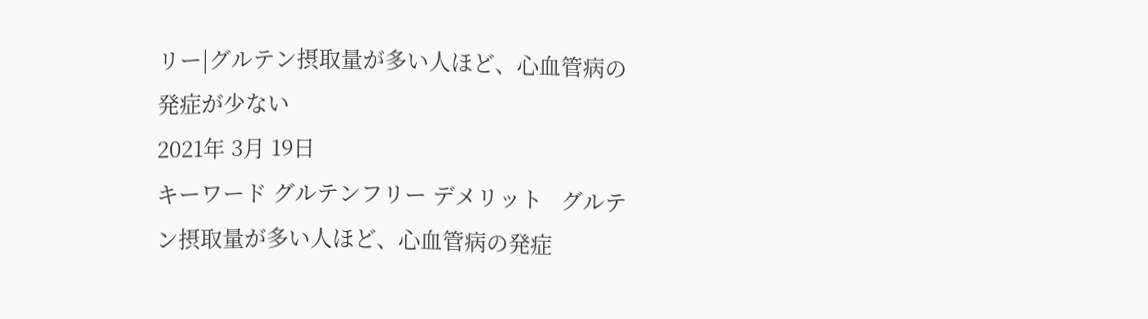リー|グルテン摂取量が多い人ほど、心血管病の発症が少ない
2021年 3月 19日
キーワード グルテンフリー デメリット   グルテン摂取量が多い人ほど、心血管病の発症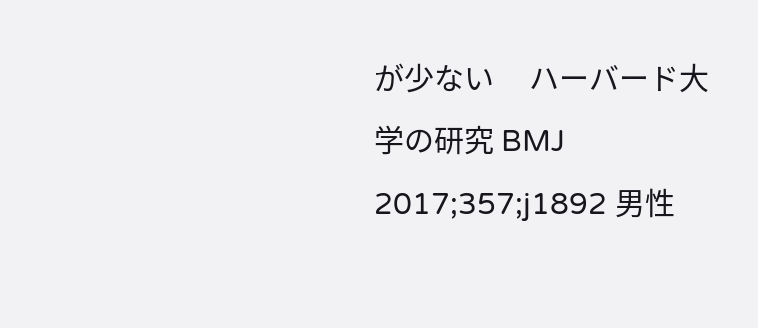が少ない     ハーバード大学の研究 BMJ 2017;357;j1892 男性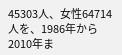45303人、女性64714人を、1986年から2010年ま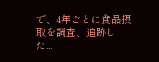で、4年ごとに食品摂取を調査、追跡した...